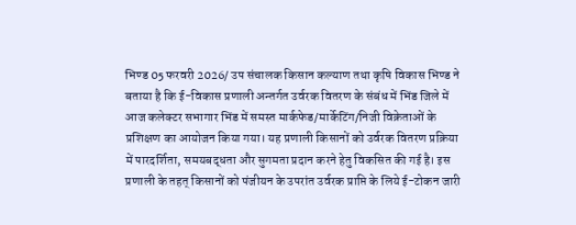भिण्ड 05 फरवरी 2026/ उप संचालक किसान कल्याण तथा कृषि विकास भिण्ड ने बताया है कि ई-विकास प्रणाली अन्तर्गत उर्वरक वितरण के संबंध में भिंड जिले में आज कलेक्टर सभागार भिंड में समस्त मार्कफेड/मार्केटिंग/निजी विक्रेताओं के प्रशिक्षण का आयोजन किया गया। यह प्रणाली किसानों को उर्वरक वितरण प्रक्रिया में पारदर्शिता, समयबद्धता और सुगमता प्रदान करने हेतु विकसित की गई है। इस प्रणाली के तहत् किसानों को पंजीयन के उपरांत उर्वरक प्राप्ति के लिये ई-टोकन जारी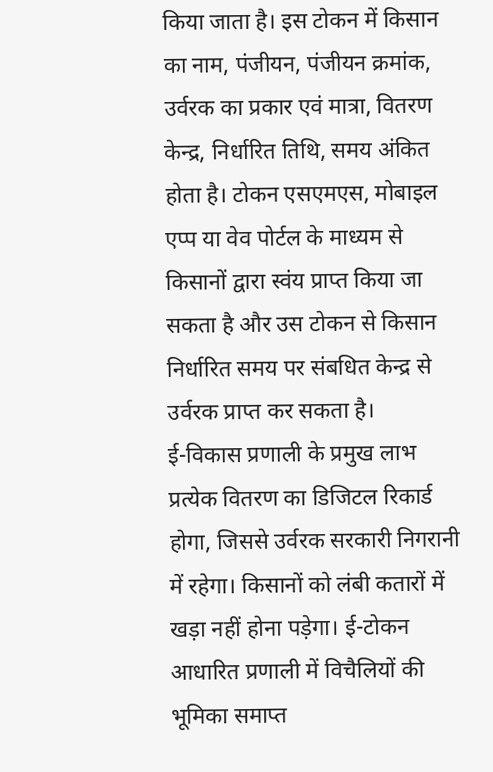किया जाता है। इस टोकन में किसान का नाम, पंजीयन, पंजीयन क्रमांक, उर्वरक का प्रकार एवं मात्रा, वितरण केन्द्र, निर्धारित तिथि, समय अंकित होता है। टोकन एसएमएस, मोबाइल एप्प या वेव पोर्टल के माध्यम से किसानों द्वारा स्वंय प्राप्त किया जा सकता है और उस टोकन से किसान निर्धारित समय पर संबधित केन्द्र से उर्वरक प्राप्त कर सकता है।
ई-विकास प्रणाली के प्रमुख लाभ
प्रत्येक वितरण का डिजिटल रिकार्ड होगा, जिससे उर्वरक सरकारी निगरानी में रहेगा। किसानों को लंबी कतारों में खड़ा नहीं होना पड़ेगा। ई-टोकन आधारित प्रणाली में विचैलियों की भूमिका समाप्त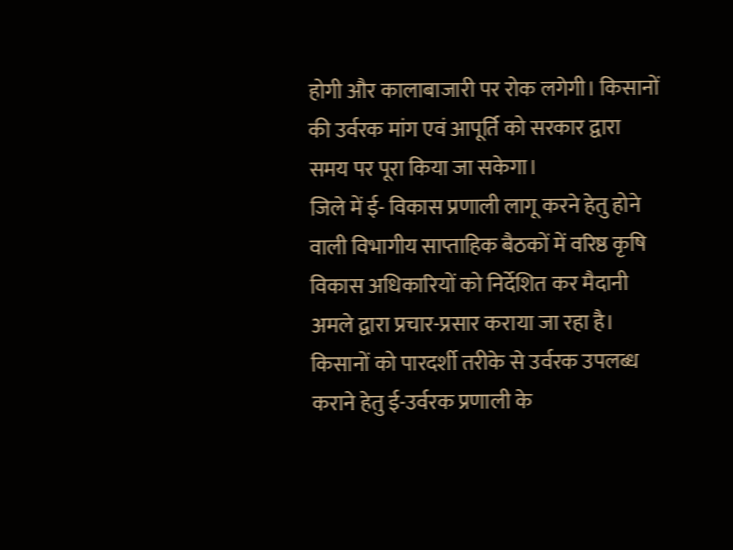होगी और कालाबाजारी पर रोक लगेगी। किसानों की उर्वरक मांग एवं आपूर्ति को सरकार द्वारा समय पर पूरा किया जा सकेगा।
जिले में ई- विकास प्रणाली लागू करने हेतु होने वाली विभागीय साप्ताहिक बैठकों में वरिष्ठ कृषि विकास अधिकारियों को निर्देशित कर मैदानी अमले द्वारा प्रचार-प्रसार कराया जा रहा है।
किसानों को पारदर्शी तरीके से उर्वरक उपलब्ध कराने हेतु ई-उर्वरक प्रणाली के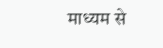माध्यम से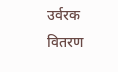उर्वरक वितरण